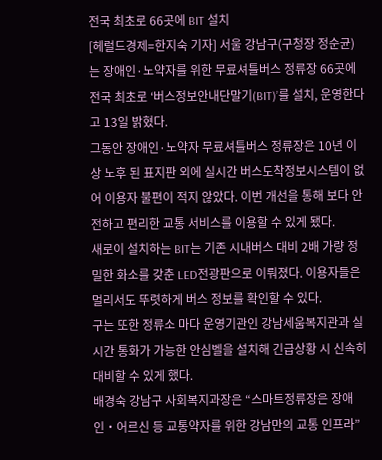전국 최초로 66곳에 BIT 설치
[헤럴드경제=한지숙 기자] 서울 강남구(구청장 정순균)는 장애인·노약자를 위한 무료셔틀버스 정류장 66곳에 전국 최초로 ‘버스정보안내단말기(BIT)’를 설치, 운영한다고 13일 밝혔다.
그동안 장애인·노약자 무료셔틀버스 정류장은 10년 이상 노후 된 표지판 외에 실시간 버스도착정보시스템이 없어 이용자 불편이 적지 않았다. 이번 개선을 통해 보다 안전하고 편리한 교통 서비스를 이용할 수 있게 됐다.
새로이 설치하는 BIT는 기존 시내버스 대비 2배 가량 정밀한 화소를 갖춘 LED전광판으로 이뤄졌다. 이용자들은 멀리서도 뚜렷하게 버스 정보를 확인할 수 있다.
구는 또한 정류소 마다 운영기관인 강남세움복지관과 실시간 통화가 가능한 안심벨을 설치해 긴급상황 시 신속히 대비할 수 있게 했다.
배경숙 강남구 사회복지과장은 “스마트정류장은 장애인‧어르신 등 교통약자를 위한 강남만의 교통 인프라”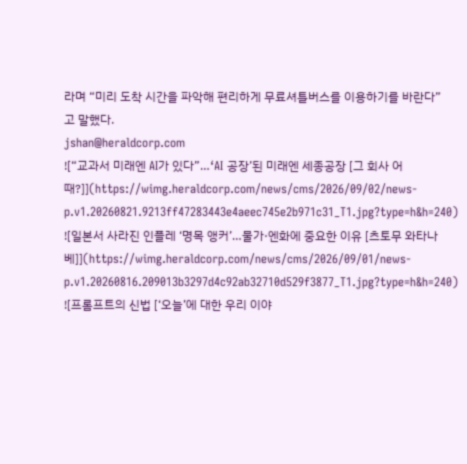라며 “미리 도착 시간을 파악해 편리하게 무료셔틀버스를 이용하기를 바란다”고 말했다.
jshan@heraldcorp.com
![“교과서 미래엔 AI가 있다”…‘AI 공장’된 미래엔 세종공장 [그 회사 어때?]](https://wimg.heraldcorp.com/news/cms/2026/09/02/news-p.v1.20260821.9213ff47283443e4aeec745e2b971c31_T1.jpg?type=h&h=240)
![일본서 사라진 인플레 ‘명목 앵커’…물가·엔화에 중요한 이유 [츠토무 와타나베]](https://wimg.heraldcorp.com/news/cms/2026/09/01/news-p.v1.20260816.209013b3297d4c92ab32710d529f3877_T1.jpg?type=h&h=240)
![프롬프트의 신법 [‘오늘’에 대한 우리 이야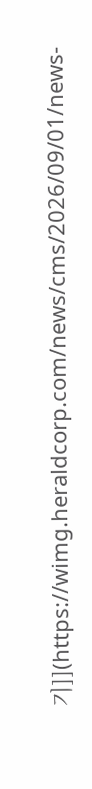기]](https://wimg.heraldcorp.com/news/cms/2026/09/01/news-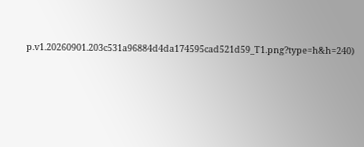p.v1.20260901.203c531a96884d4da174595cad521d59_T1.png?type=h&h=240)